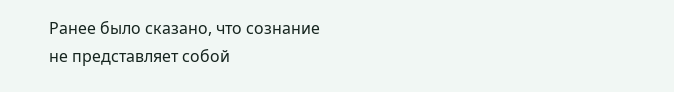Ранее было сказано, что сознание не представляет собой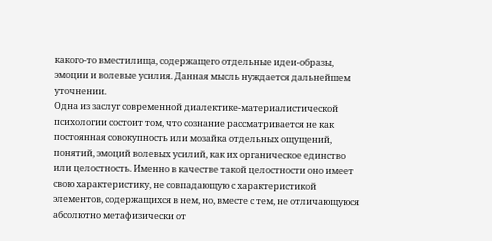какого-то вместилища, содержащего отдельные идеи-образы, эмоции и волевые усилия. Данная мысль нуждается дальнейшем уточнении.
Одна из заслуг современной диалектике-материалистической психологии состоит том, что сознание рассматривается не как постоянная совокупность или мозайка отдельных ощущений, понятий, эмоций волевых усилий, как их органическое единство или целостность. Именно в качестве такой целостности оно имеет свою характеристику, не совпадающую с характеристикой элементов, содержащихся в нем, но, вместе с тем, не отличающуюся абсолютно метафизически от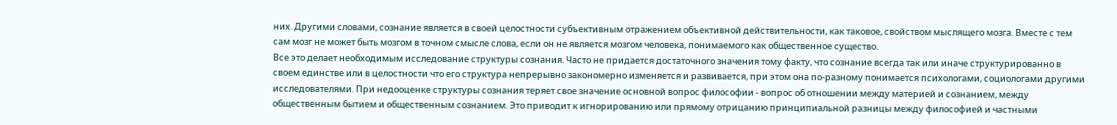них. Другими словами, сознание является в своей целостности субъективным отражением объективной действительности, как таковое, свойством мыслящего мозга. Вместе с тем сам мозг не может быть мозгом в точном смысле слова, если он не является мозгом человека, понимаемого как общественное существо.
Все это делает необходимым исследование структуры сознания. Часто не придается достаточного значения тому факту, что сознание всегда так или иначе структурированно в своем единстве или в целостности что его структура непрерывно закономерно изменяется и развивается, при этом она по-разному понимается психологами, социологами другими исследователями. При недооценке структуры сознания теряет свое значение основной вопрос философии - вопрос об отношении между материей и сознанием, между общественным бытием и общественным сознанием. Это приводит к игнорированию или прямому отрицанию принципиальной разницы между философией и частными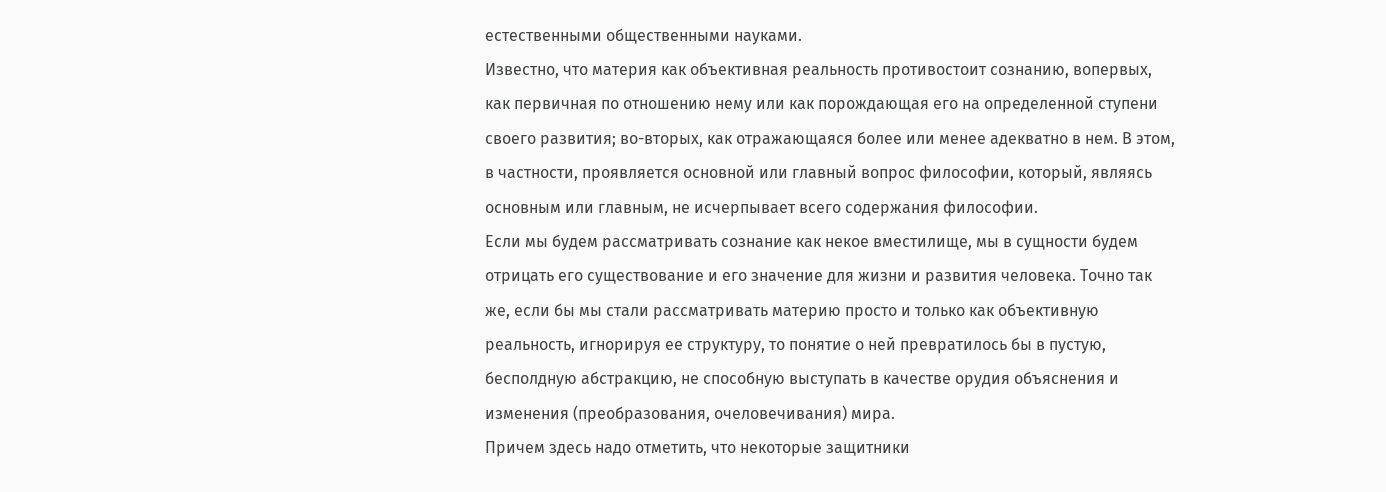естественными общественными науками.
Известно, что материя как объективная реальность противостоит сознанию, вопервых, как первичная по отношению нему или как порождающая его на определенной ступени своего развития; во-вторых, как отражающаяся более или менее адекватно в нем. В этом, в частности, проявляется основной или главный вопрос философии, который, являясь основным или главным, не исчерпывает всего содержания философии.
Если мы будем рассматривать сознание как некое вместилище, мы в сущности будем отрицать его существование и его значение для жизни и развития человека. Точно так же, если бы мы стали рассматривать материю просто и только как объективную реальность, игнорируя ее структуру, то понятие о ней превратилось бы в пустую, бесполдную абстракцию, не способную выступать в качестве орудия объяснения и изменения (преобразования, очеловечивания) мира.
Причем здесь надо отметить, что некоторые защитники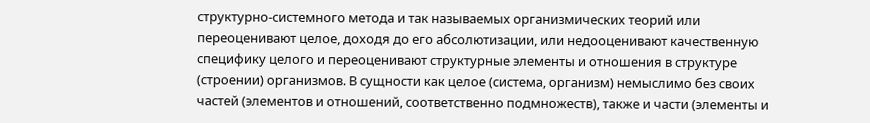структурно-системного метода и так называемых организмических теорий или переоценивают целое, доходя до его абсолютизации, или недооценивают качественную специфику целого и переоценивают структурные элементы и отношения в структуре (строении) организмов. В сущности как целое (система, организм) немыслимо без своих частей (элементов и отношений, соответственно подмножеств), также и части (элементы и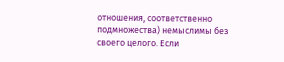отношения, соответственно подмножества) немыслимы без своего целого. Если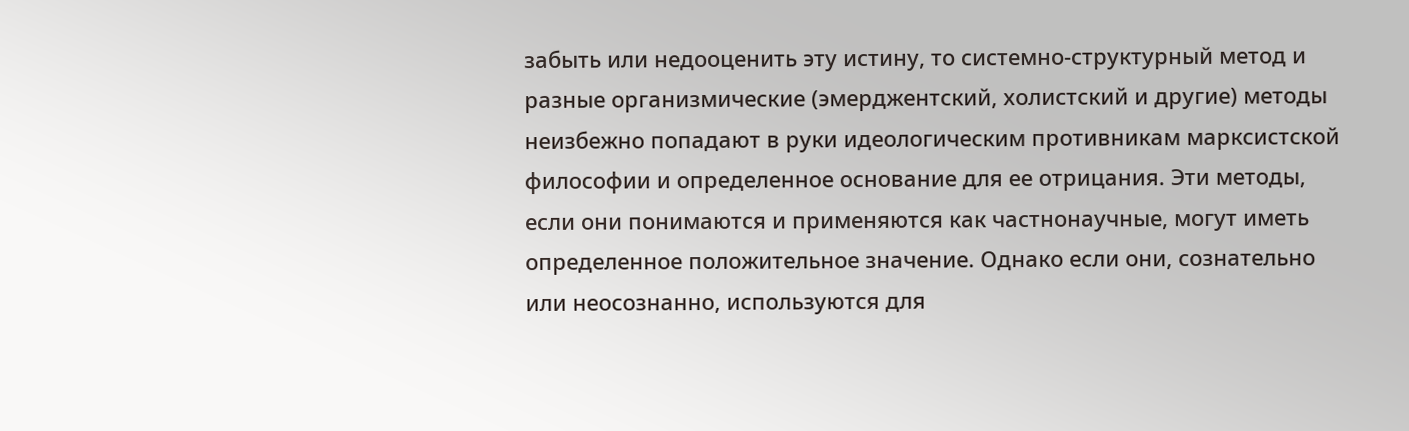забыть или недооценить эту истину, то системно-структурный метод и разные организмические (эмерджентский, холистский и другие) методы неизбежно попадают в руки идеологическим противникам марксистской философии и определенное основание для ее отрицания. Эти методы, если они понимаются и применяются как частнонаучные, могут иметь определенное положительное значение. Однако если они, сознательно или неосознанно, используются для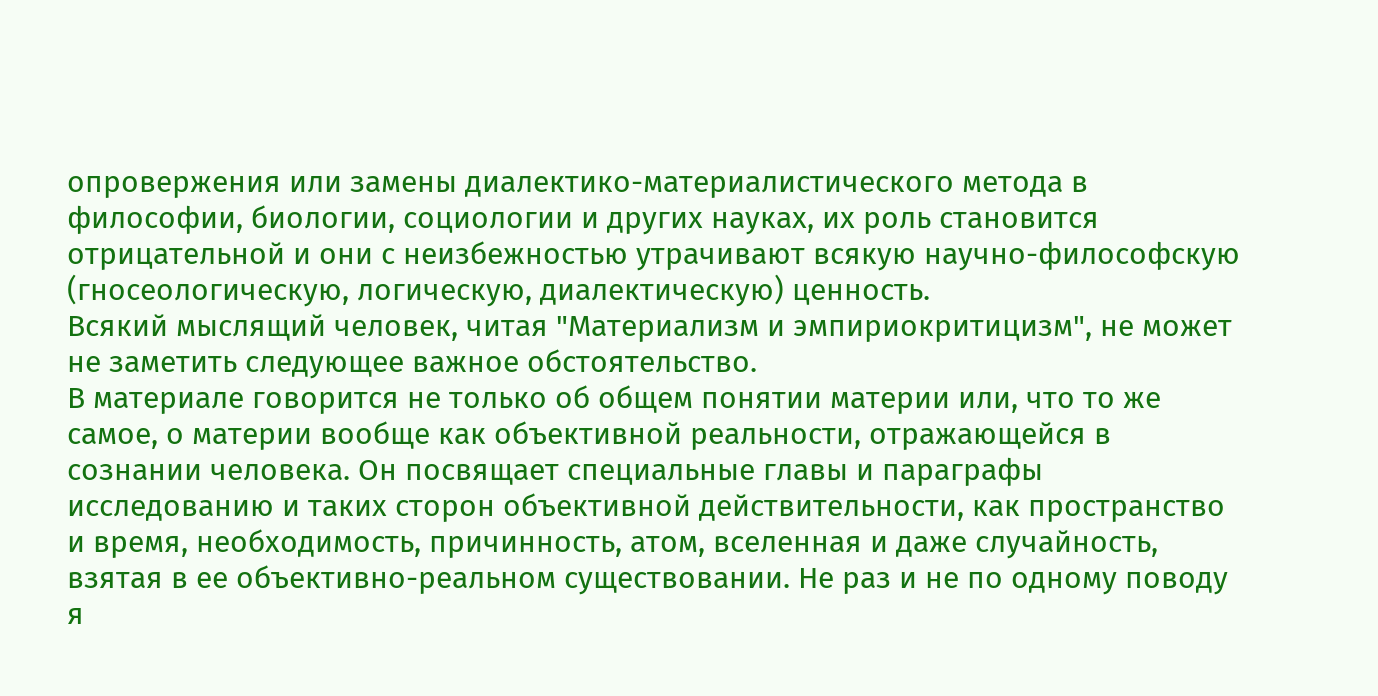опровержения или замены диалектико-материалистического метода в философии, биологии, социологии и других науках, их роль становится отрицательной и они с неизбежностью утрачивают всякую научно-философскую (гносеологическую, логическую, диалектическую) ценность.
Всякий мыслящий человек, читая "Материализм и эмпириокритицизм", не может не заметить следующее важное обстоятельство.
В материале говорится не только об общем понятии материи или, что то же самое, о материи вообще как объективной реальности, отражающейся в сознании человека. Он посвящает специальные главы и параграфы исследованию и таких сторон объективной действительности, как пространство и время, необходимость, причинность, атом, вселенная и даже случайность, взятая в ее объективно-реальном существовании. Не раз и не по одному поводу я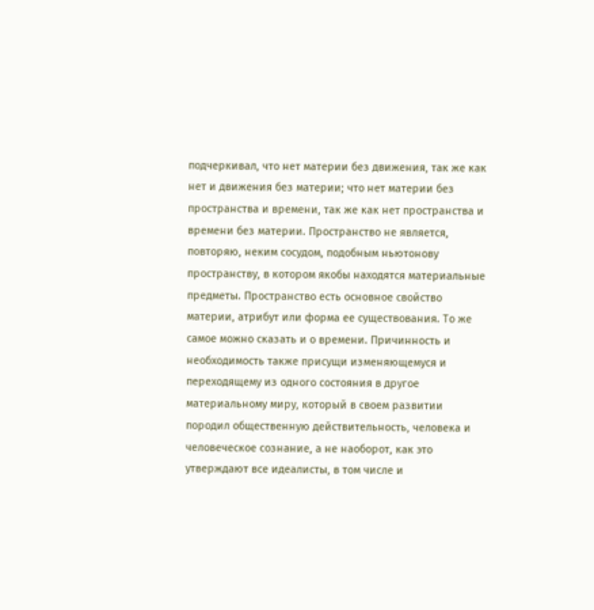подчеркивал, что нет материи без движения, так же как нет и движения без материи; что нет материи без пространства и времени, так же как нет пространства и времени без материи. Пространство не является, повторяю, неким сосудом, подобным ньютонову пространству, в котором якобы находятся материальные предметы. Пространство есть основное свойство материи, атрибут или форма ее существования. То же самое можно сказать и о времени. Причинность и необходимость также присущи изменяющемуся и переходящему из одного состояния в другое материальному миру, который в своем развитии породил общественную действительность, человека и человеческое сознание, а не наоборот, как это утверждают все идеалисты, в том числе и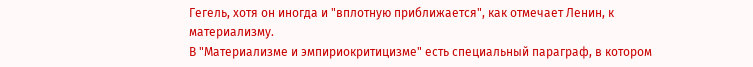Гегель, хотя он иногда и "вплотную приближается", как отмечает Ленин, к материализму.
В "Материализме и эмпириокритицизме" есть специальный параграф, в котором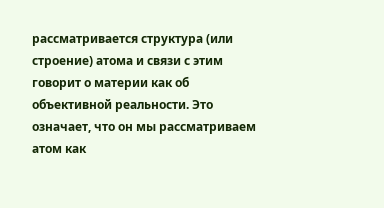рассматривается структура (или строение) атома и связи с этим говорит о материи как об объективной реальности. Это означает, что он мы рассматриваем атом как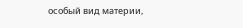особый вид материи,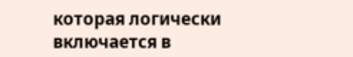которая логически включается в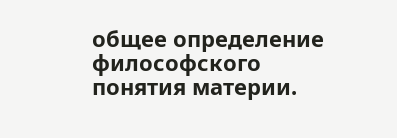общее определение философского понятия материи.